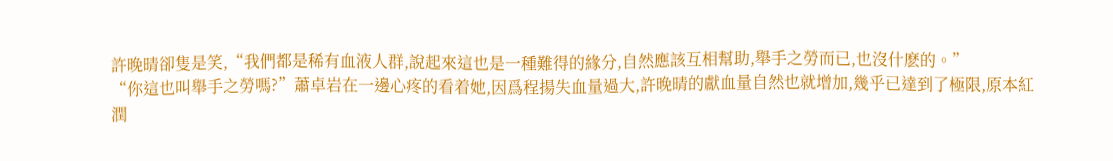許晚晴卻隻是笑,“我們都是稀有血液人群,說起來這也是一種難得的緣分,自然應該互相幫助,舉手之勞而已,也沒什麽的。”
“你這也叫舉手之勞嗎?”蕭卓岩在一邊心疼的看着她,因爲程揚失血量過大,許晚晴的獻血量自然也就增加,幾乎已達到了極限,原本紅潤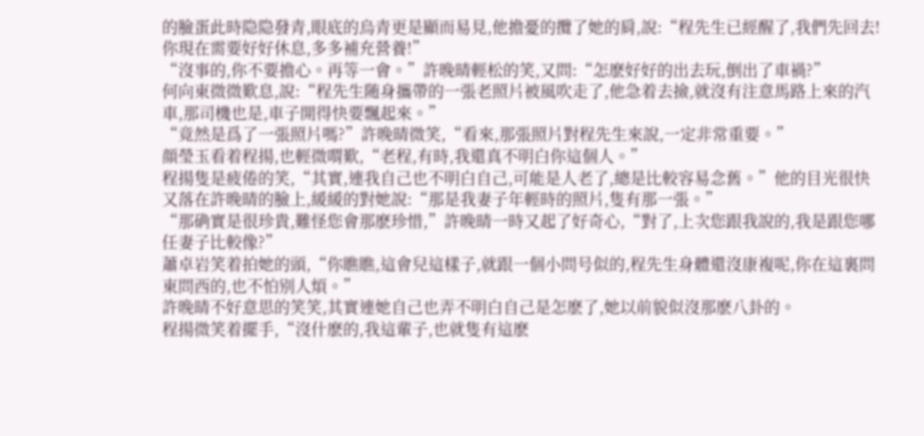的臉蛋此時隐隐發青,眼底的烏青更是顯而易見,他擔憂的攬了她的肩,說:“程先生已經醒了,我們先回去!你現在需要好好休息,多多補充營養!”
“沒事的,你不要擔心。再等一會。”許晚晴輕松的笑,又問:“怎麽好好的出去玩,倒出了車禍?”
何向東微微歎息,說:“程先生随身攜帶的一張老照片被風吹走了,他急着去撿,就沒有注意馬路上來的汽車,那司機也是,車子開得快要飄起來。”
“竟然是爲了一張照片嗎?”許晚晴微笑,“看來,那張照片對程先生來說,一定非常重要。”
顔瑩玉看着程揚,也輕微喟歎,“老程,有時,我還真不明白你這個人。”
程揚隻是疲倦的笑,“其實,連我自己也不明白自己,可能是人老了,總是比較容易念舊。”他的目光很快又落在許晚晴的臉上,緩緩的對她說:“那是我妻子年輕時的照片,隻有那一張。”
“那确實是很珍貴,難怪您會那麽珍惜,”許晚晴一時又起了好奇心,“對了,上次您跟我說的,我是跟您哪任妻子比較像?”
蕭卓岩笑着拍她的頭,“你瞧瞧,這會兒這樣子,就跟一個小問号似的,程先生身體還沒康複呢,你在這裏問東問西的,也不怕别人煩。”
許晚晴不好意思的笑笑,其實連她自己也弄不明白自己是怎麽了,她以前貌似沒那麽八卦的。
程揚微笑着擺手,“沒什麽的,我這輩子,也就隻有這麽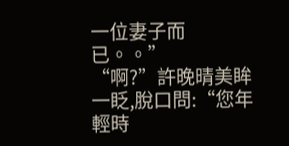一位妻子而已。。”
“啊?”許晚晴美眸一眨,脫口問:“您年輕時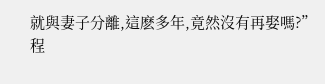就與妻子分離,這麽多年,竟然沒有再娶嗎?”
程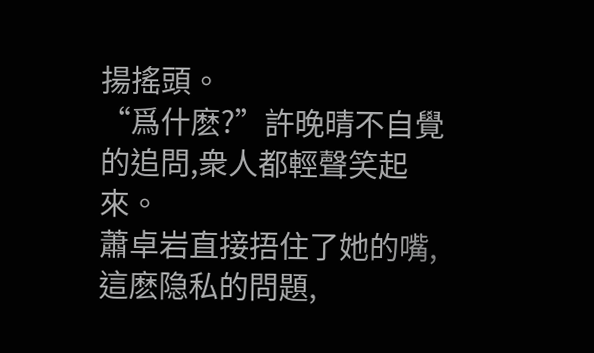揚搖頭。
“爲什麽?”許晚晴不自覺的追問,衆人都輕聲笑起來。
蕭卓岩直接捂住了她的嘴,這麽隐私的問題,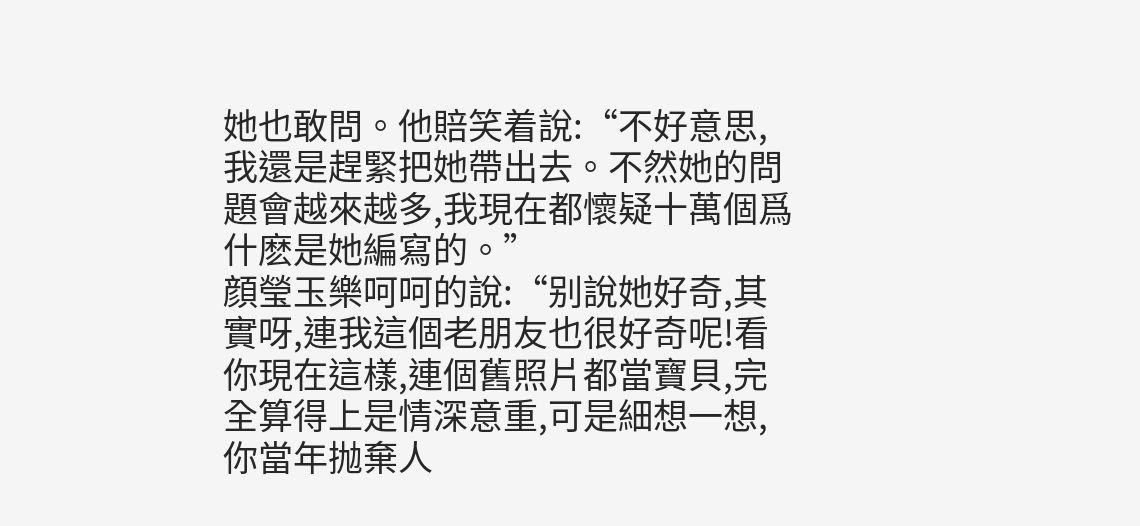她也敢問。他賠笑着說:“不好意思,我還是趕緊把她帶出去。不然她的問題會越來越多,我現在都懷疑十萬個爲什麽是她編寫的。”
顔瑩玉樂呵呵的說:“别說她好奇,其實呀,連我這個老朋友也很好奇呢!看你現在這樣,連個舊照片都當寶貝,完全算得上是情深意重,可是細想一想,你當年抛棄人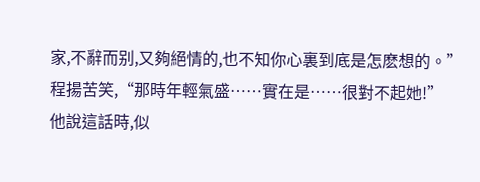家,不辭而别,又夠絕情的,也不知你心裏到底是怎麽想的。”
程揚苦笑,“那時年輕氣盛……實在是……很對不起她!”
他說這話時,似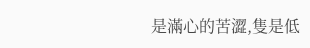是滿心的苦澀,隻是低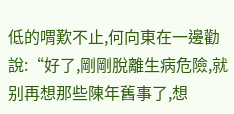低的喟歎不止,何向東在一邊勸說:“好了,剛剛脫離生病危險,就别再想那些陳年舊事了,想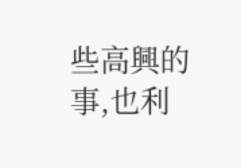些高興的事,也利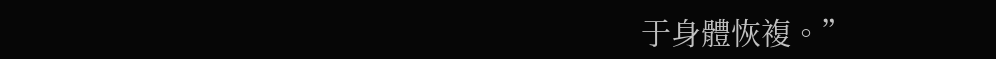于身體恢複。”